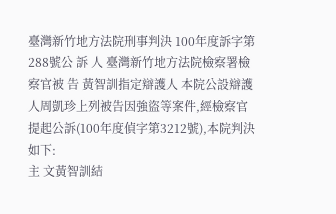臺灣新竹地方法院刑事判決 100年度訴字第288號公 訴 人 臺灣新竹地方法院檢察署檢察官被 告 黃智訓指定辯護人 本院公設辯護人周凱珍上列被告因強盜等案件,經檢察官提起公訴(100年度偵字第3212號),本院判決如下:
主 文黃智訓結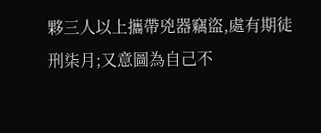夥三人以上攜帶兇器竊盜,處有期徒刑柒月;又意圖為自己不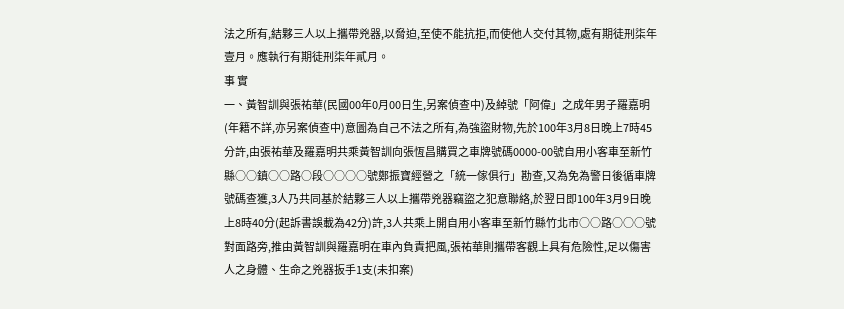法之所有,結夥三人以上攜帶兇器,以脅迫,至使不能抗拒,而使他人交付其物,處有期徒刑柒年壹月。應執行有期徒刑柒年貳月。
事 實
一、黃智訓與張祐華(民國00年0月00日生,另案偵查中)及綽號「阿偉」之成年男子羅嘉明(年籍不詳,亦另案偵查中)意圖為自己不法之所有,為強盜財物,先於100年3月8日晚上7時45分許,由張祐華及羅嘉明共乘黃智訓向張恆昌購買之車牌號碼0000-00號自用小客車至新竹縣○○鎮○○路○段○○○○號鄭振寶經營之「統一傢俱行」勘查,又為免為警日後循車牌號碼查獲,3人乃共同基於結夥三人以上攜帶兇器竊盜之犯意聯絡,於翌日即100年3月9日晚上8時40分(起訴書誤載為42分)許,3人共乘上開自用小客車至新竹縣竹北市○○路○○○號對面路旁,推由黃智訓與羅嘉明在車內負責把風,張祐華則攜帶客觀上具有危險性,足以傷害人之身體、生命之兇器扳手1支(未扣案)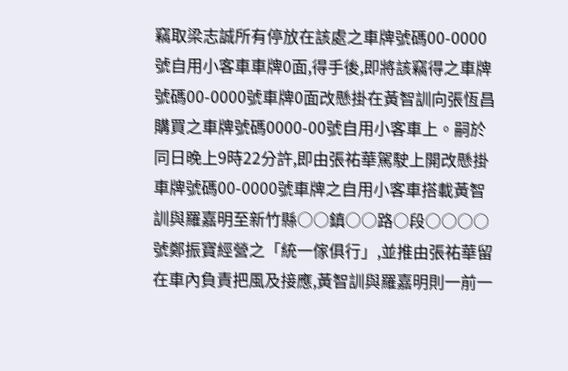竊取梁志誠所有停放在該處之車牌號碼00-0000號自用小客車車牌0面,得手後,即將該竊得之車牌號碼00-0000號車牌0面改懸掛在黃智訓向張恆昌購買之車牌號碼0000-00號自用小客車上。嗣於同日晚上9時22分許,即由張祐華駕駛上開改懸掛車牌號碼00-0000號車牌之自用小客車搭載黃智訓與羅嘉明至新竹縣○○鎮○○路○段○○○○號鄭振寶經營之「統一傢俱行」,並推由張祐華留在車內負責把風及接應,黃智訓與羅嘉明則一前一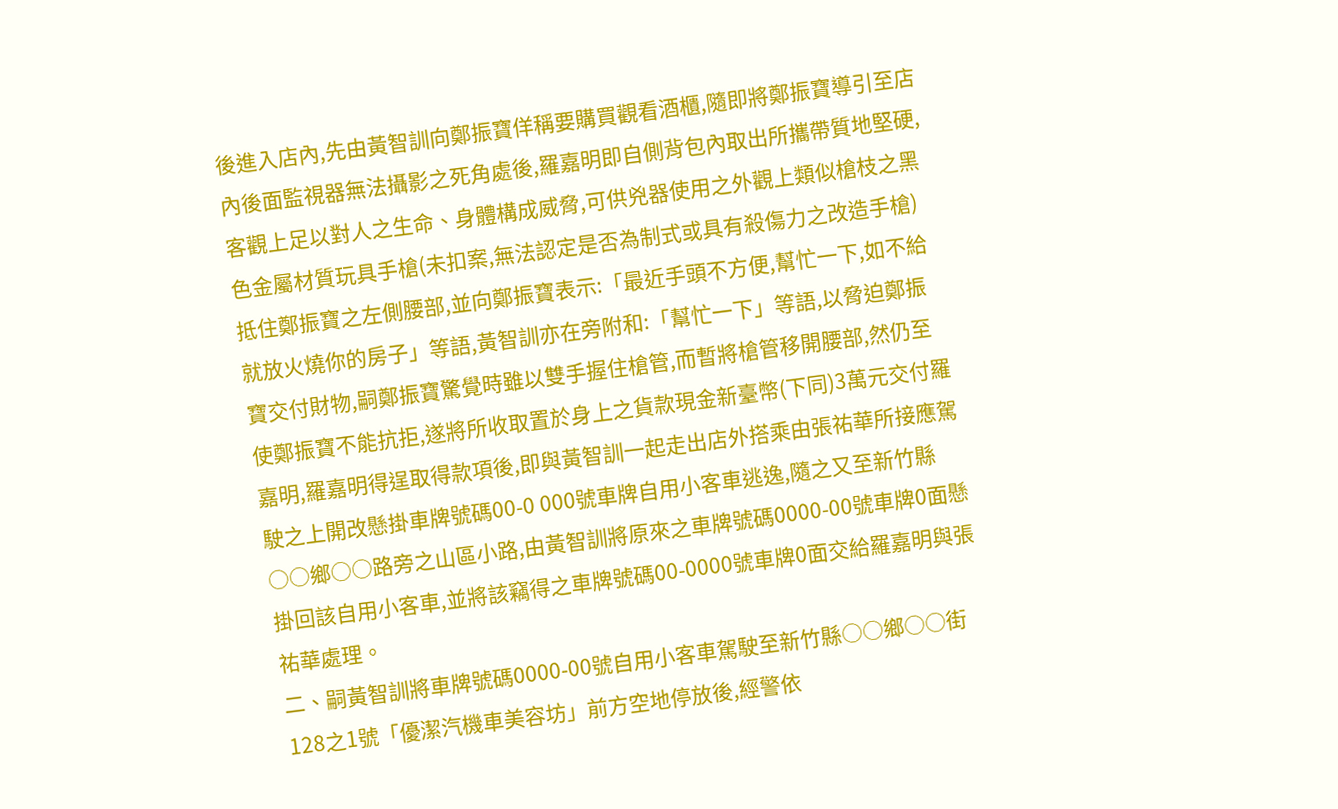後進入店內,先由黃智訓向鄭振寶佯稱要購買觀看酒櫃,隨即將鄭振寶導引至店內後面監視器無法攝影之死角處後,羅嘉明即自側背包內取出所攜帶質地堅硬,客觀上足以對人之生命、身體構成威脅,可供兇器使用之外觀上類似槍枝之黑色金屬材質玩具手槍(未扣案,無法認定是否為制式或具有殺傷力之改造手槍)抵住鄭振寶之左側腰部,並向鄭振寶表示:「最近手頭不方便,幫忙一下,如不給就放火燒你的房子」等語,黃智訓亦在旁附和:「幫忙一下」等語,以脅迫鄭振寶交付財物,嗣鄭振寶驚覺時雖以雙手握住槍管,而暫將槍管移開腰部,然仍至使鄭振寶不能抗拒,遂將所收取置於身上之貨款現金新臺幣(下同)3萬元交付羅嘉明,羅嘉明得逞取得款項後,即與黃智訓一起走出店外搭乘由張祐華所接應駕駛之上開改懸掛車牌號碼00-0 000號車牌自用小客車逃逸,隨之又至新竹縣○○鄉○○路旁之山區小路,由黃智訓將原來之車牌號碼0000-00號車牌0面懸掛回該自用小客車,並將該竊得之車牌號碼00-0000號車牌0面交給羅嘉明與張祐華處理。
二、嗣黃智訓將車牌號碼0000-00號自用小客車駕駛至新竹縣○○鄉○○街128之1號「優潔汽機車美容坊」前方空地停放後,經警依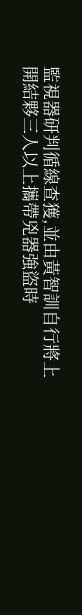監視器研判循線查獲,並由黃智訓自行將上開結夥三人以上攜帶兇器強盜時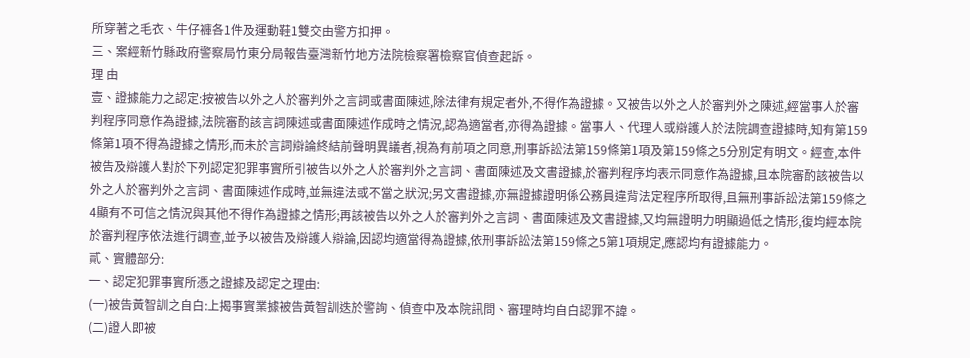所穿著之毛衣、牛仔褲各1件及運動鞋1雙交由警方扣押。
三、案經新竹縣政府警察局竹東分局報告臺灣新竹地方法院檢察署檢察官偵查起訴。
理 由
壹、證據能力之認定:按被告以外之人於審判外之言詞或書面陳述,除法律有規定者外,不得作為證據。又被告以外之人於審判外之陳述,經當事人於審判程序同意作為證據,法院審酌該言詞陳述或書面陳述作成時之情況,認為適當者,亦得為證據。當事人、代理人或辯護人於法院調查證據時,知有第159條第1項不得為證據之情形,而未於言詞辯論終結前聲明異議者,視為有前項之同意,刑事訴訟法第159條第1項及第159條之5分別定有明文。經查,本件被告及辯護人對於下列認定犯罪事實所引被告以外之人於審判外之言詞、書面陳述及文書證據,於審判程序均表示同意作為證據,且本院審酌該被告以外之人於審判外之言詞、書面陳述作成時,並無違法或不當之狀況;另文書證據,亦無證據證明係公務員違背法定程序所取得,且無刑事訴訟法第159條之4顯有不可信之情況與其他不得作為證據之情形;再該被告以外之人於審判外之言詞、書面陳述及文書證據,又均無證明力明顯過低之情形,復均經本院於審判程序依法進行調查,並予以被告及辯護人辯論,因認均適當得為證據,依刑事訴訟法第159條之5第1項規定,應認均有證據能力。
貳、實體部分:
一、認定犯罪事實所憑之證據及認定之理由:
(一)被告黃智訓之自白:上揭事實業據被告黃智訓迭於警詢、偵查中及本院訊問、審理時均自白認罪不諱。
(二)證人即被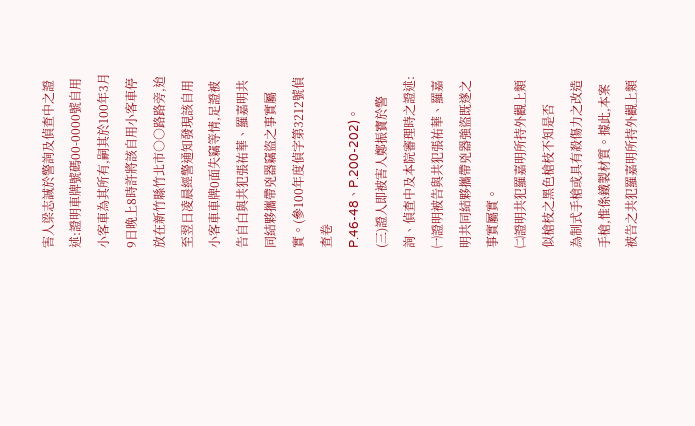害人梁志誠於警詢及偵查中之證述:證明車牌號碼00-0000號自用小客車為其所有,嗣其於100年3月9日晚上8時許將該自用小客車停放在新竹縣竹北市○○路路旁,迨至翌日凌晨經警通知發現該自用小客車車牌0面失竊等情,足證被告自白與共犯張祐華、羅嘉明共同結夥攜帶兇器竊盜之事實屬實。(參100年度偵字第3212號偵查卷
P.46-48、P.200-202)。
(三)證人即被害人鄭振寶於警詢、偵查中及本院審理時之證述:
㈠證明被告與共犯張祐華、羅嘉明共同結夥攜帶兇器強盜既遂之事實屬實。
㈡證明共犯羅嘉明所持外觀上類似槍枝之黑色槍枝不知是否
為制式手槍或具有殺傷力之改造手槍,惟係鐵製材質。據此,本案被告之共犯羅嘉明所持外觀上類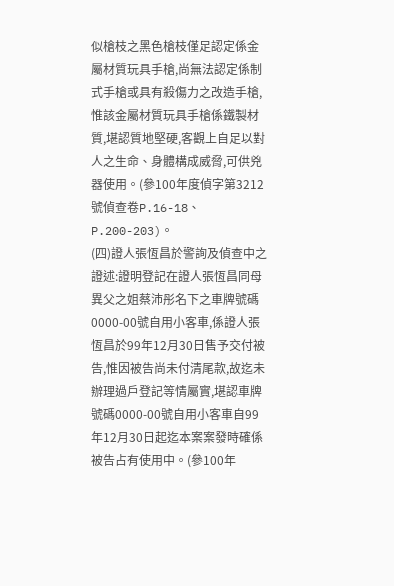似槍枝之黑色槍枝僅足認定係金屬材質玩具手槍,尚無法認定係制式手槍或具有殺傷力之改造手槍,惟該金屬材質玩具手槍係鐵製材質,堪認質地堅硬,客觀上自足以對人之生命、身體構成威脅,可供兇器使用。(參100年度偵字第3212號偵查卷P.16-18、P.200-203)。
(四)證人張恆昌於警詢及偵查中之證述:證明登記在證人張恆昌同母異父之姐蔡沛彤名下之車牌號碼0000-00號自用小客車,係證人張恆昌於99年12月30日售予交付被告,惟因被告尚未付清尾款,故迄未辦理過戶登記等情屬實,堪認車牌號碼0000-00號自用小客車自99年12月30日起迄本案案發時確係被告占有使用中。(參100年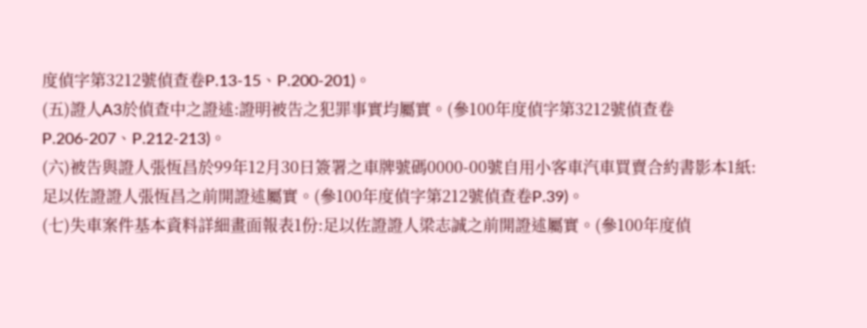度偵字第3212號偵查卷P.13-15、P.200-201)。
(五)證人A3於偵查中之證述:證明被告之犯罪事實均屬實。(參100年度偵字第3212號偵查卷P.206-207、P.212-213)。
(六)被告與證人張恆昌於99年12月30日簽署之車牌號碼0000-00號自用小客車汽車買賣合約書影本1紙:足以佐證證人張恆昌之前開證述屬實。(參100年度偵字第212號偵查卷P.39)。
(七)失車案件基本資料詳細畫面報表1份:足以佐證證人梁志誠之前開證述屬實。(參100年度偵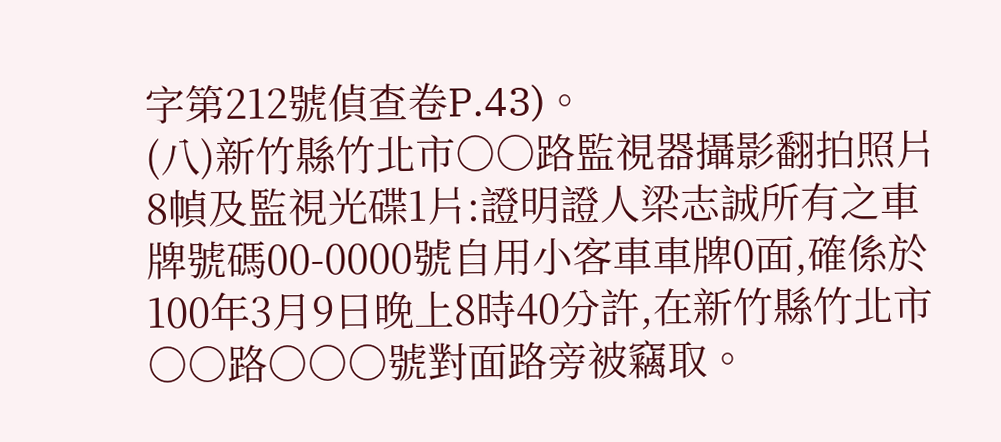字第212號偵查卷P.43)。
(八)新竹縣竹北市○○路監視器攝影翻拍照片8幀及監視光碟1片:證明證人梁志誠所有之車牌號碼00-0000號自用小客車車牌0面,確係於100年3月9日晚上8時40分許,在新竹縣竹北市○○路○○○號對面路旁被竊取。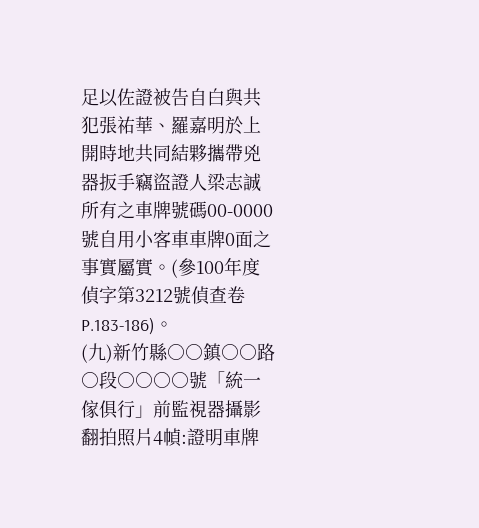足以佐證被告自白與共犯張祐華、羅嘉明於上開時地共同結夥攜帶兇器扳手竊盜證人梁志誠所有之車牌號碼00-0000號自用小客車車牌0面之事實屬實。(參100年度偵字第3212號偵查卷P.183-186)。
(九)新竹縣○○鎮○○路○段○○○○號「統一傢俱行」前監視器攝影翻拍照片4幀:證明車牌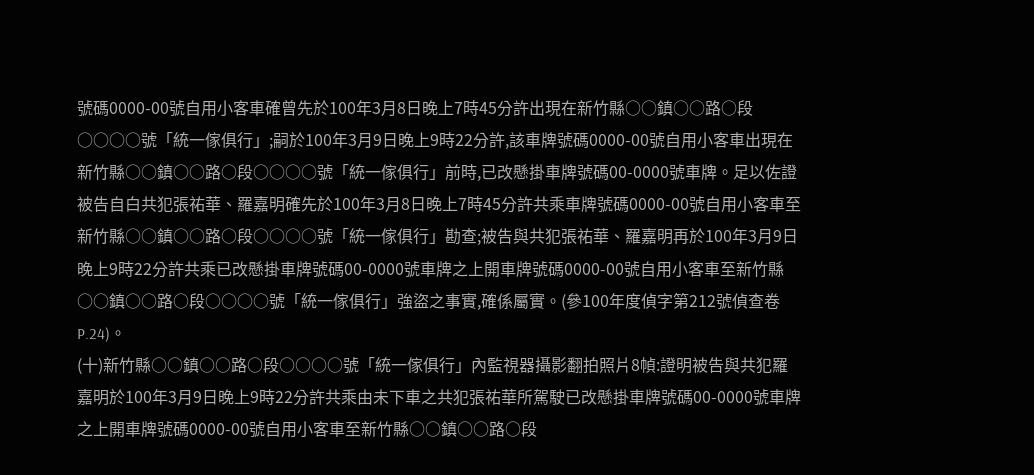號碼0000-00號自用小客車確曾先於100年3月8日晚上7時45分許出現在新竹縣○○鎮○○路○段○○○○號「統一傢俱行」;嗣於100年3月9日晚上9時22分許,該車牌號碼0000-00號自用小客車出現在新竹縣○○鎮○○路○段○○○○號「統一傢俱行」前時,已改懸掛車牌號碼00-0000號車牌。足以佐證被告自白共犯張祐華、羅嘉明確先於100年3月8日晚上7時45分許共乘車牌號碼0000-00號自用小客車至新竹縣○○鎮○○路○段○○○○號「統一傢俱行」勘查;被告與共犯張祐華、羅嘉明再於100年3月9日晚上9時22分許共乘已改懸掛車牌號碼00-0000號車牌之上開車牌號碼0000-00號自用小客車至新竹縣○○鎮○○路○段○○○○號「統一傢俱行」強盜之事實,確係屬實。(參100年度偵字第212號偵查卷P.24)。
(十)新竹縣○○鎮○○路○段○○○○號「統一傢俱行」內監視器攝影翻拍照片8幀:證明被告與共犯羅嘉明於100年3月9日晚上9時22分許共乘由未下車之共犯張祐華所駕駛已改懸掛車牌號碼00-0000號車牌之上開車牌號碼0000-00號自用小客車至新竹縣○○鎮○○路○段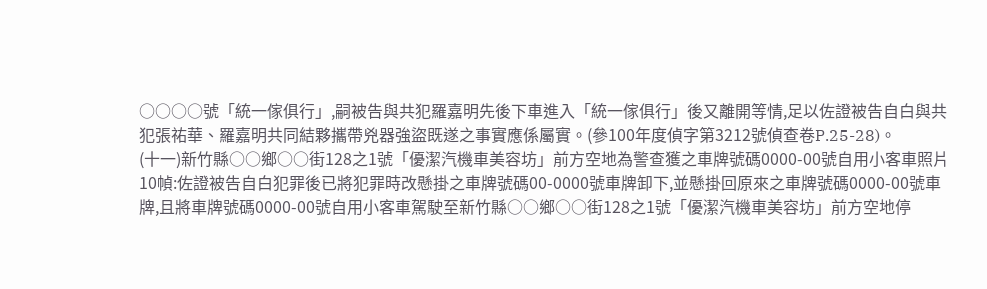○○○○號「統一傢俱行」,嗣被告與共犯羅嘉明先後下車進入「統一傢俱行」後又離開等情,足以佐證被告自白與共犯張祐華、羅嘉明共同結夥攜帶兇器強盜既遂之事實應係屬實。(參100年度偵字第3212號偵查卷P.25-28)。
(十一)新竹縣○○鄉○○街128之1號「優潔汽機車美容坊」前方空地為警查獲之車牌號碼0000-00號自用小客車照片10幀:佐證被告自白犯罪後已將犯罪時改懸掛之車牌號碼00-0000號車牌卸下,並懸掛回原來之車牌號碼0000-00號車牌,且將車牌號碼0000-00號自用小客車駕駛至新竹縣○○鄉○○街128之1號「優潔汽機車美容坊」前方空地停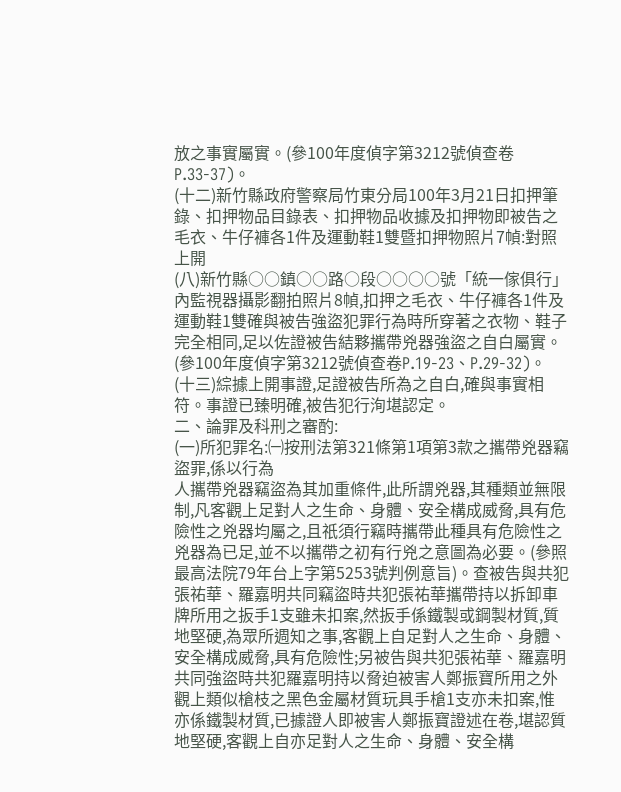放之事實屬實。(參100年度偵字第3212號偵查卷P.33-37)。
(十二)新竹縣政府警察局竹東分局100年3月21日扣押筆錄、扣押物品目錄表、扣押物品收據及扣押物即被告之毛衣、牛仔褲各1件及運動鞋1雙暨扣押物照片7幀:對照上開
(八)新竹縣○○鎮○○路○段○○○○號「統一傢俱行」內監視器攝影翻拍照片8幀,扣押之毛衣、牛仔褲各1件及運動鞋1雙確與被告強盜犯罪行為時所穿著之衣物、鞋子完全相同,足以佐證被告結夥攜帶兇器強盜之自白屬實。(參100年度偵字第3212號偵查卷P.19-23、P.29-32)。
(十三)綜據上開事證,足證被告所為之自白,確與事實相符。事證已臻明確,被告犯行洵堪認定。
二、論罪及科刑之審酌:
(一)所犯罪名:㈠按刑法第321條第1項第3款之攜帶兇器竊盜罪,係以行為
人攜帶兇器竊盜為其加重條件,此所謂兇器,其種類並無限制,凡客觀上足對人之生命、身體、安全構成威脅,具有危險性之兇器均屬之,且祇須行竊時攜帶此種具有危險性之兇器為已足,並不以攜帶之初有行兇之意圖為必要。(參照最高法院79年台上字第5253號判例意旨)。查被告與共犯張祐華、羅嘉明共同竊盜時共犯張祐華攜帶持以拆卸車牌所用之扳手1支雖未扣案,然扳手係鐵製或鋼製材質,質地堅硬,為眾所週知之事,客觀上自足對人之生命、身體、安全構成威脅,具有危險性;另被告與共犯張祐華、羅嘉明共同強盜時共犯羅嘉明持以脅迫被害人鄭振寶所用之外觀上類似槍枝之黑色金屬材質玩具手槍1支亦未扣案,惟亦係鐵製材質,已據證人即被害人鄭振寶證述在卷,堪認質地堅硬,客觀上自亦足對人之生命、身體、安全構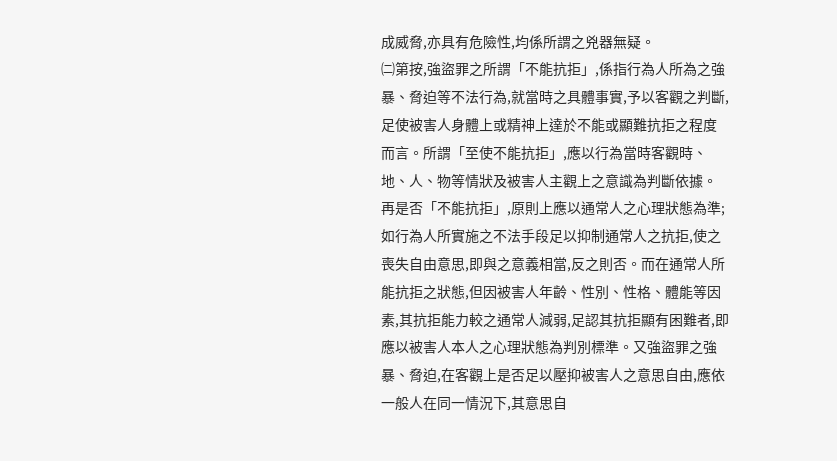成威脅,亦具有危險性,均係所謂之兇器無疑。
㈡第按,強盜罪之所謂「不能抗拒」,係指行為人所為之強
暴、脅迫等不法行為,就當時之具體事實,予以客觀之判斷,足使被害人身體上或精神上達於不能或顯難抗拒之程度而言。所謂「至使不能抗拒」,應以行為當時客觀時、地、人、物等情狀及被害人主觀上之意識為判斷依據。再是否「不能抗拒」,原則上應以通常人之心理狀態為準;如行為人所實施之不法手段足以抑制通常人之抗拒,使之喪失自由意思,即與之意義相當,反之則否。而在通常人所能抗拒之狀態,但因被害人年齡、性別、性格、體能等因素,其抗拒能力較之通常人減弱,足認其抗拒顯有困難者,即應以被害人本人之心理狀態為判別標準。又強盜罪之強暴、脅迫,在客觀上是否足以壓抑被害人之意思自由,應依一般人在同一情況下,其意思自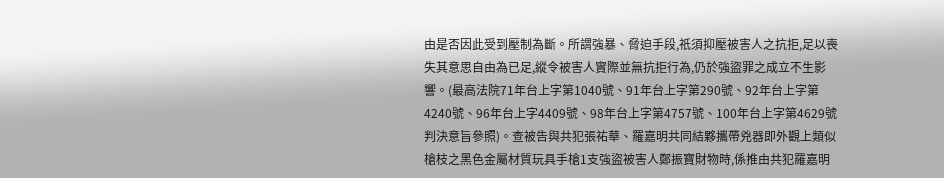由是否因此受到壓制為斷。所謂強暴、脅迫手段,祇須抑壓被害人之抗拒,足以喪失其意思自由為已足,縱令被害人實際並無抗拒行為,仍於強盜罪之成立不生影響。(最高法院71年台上字第1040號、91年台上字第290號、92年台上字第4240號、96年台上字4409號、98年台上字第4757號、100年台上字第4629號判決意旨參照)。查被告與共犯張祐華、羅嘉明共同結夥攜帶兇器即外觀上類似槍枝之黑色金屬材質玩具手槍1支強盜被害人鄭振寶財物時,係推由共犯羅嘉明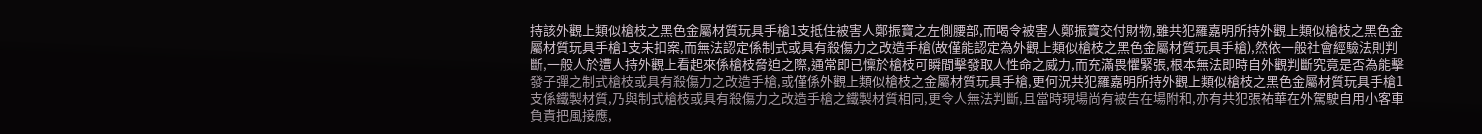持該外觀上類似槍枝之黑色金屬材質玩具手槍1支抵住被害人鄭振寶之左側腰部,而喝令被害人鄭振寶交付財物,雖共犯羅嘉明所持外觀上類似槍枝之黑色金屬材質玩具手槍1支未扣案,而無法認定係制式或具有殺傷力之改造手槍(故僅能認定為外觀上類似槍枝之黑色金屬材質玩具手槍),然依一般社會經驗法則判斷,一般人於遭人持外觀上看起來係槍枝脅迫之際,通常即已懍於槍枝可瞬間擊發取人性命之威力,而充滿畏懼緊張,根本無法即時自外觀判斷究竟是否為能擊發子彈之制式槍枝或具有殺傷力之改造手槍,或僅係外觀上類似槍枝之金屬材質玩具手槍,更何況共犯羅嘉明所持外觀上類似槍枝之黑色金屬材質玩具手槍1支係鐵製材質,乃與制式槍枝或具有殺傷力之改造手槍之鐵製材質相同,更令人無法判斷,且當時現場尚有被告在場附和,亦有共犯張祐華在外駕駛自用小客車負責把風接應,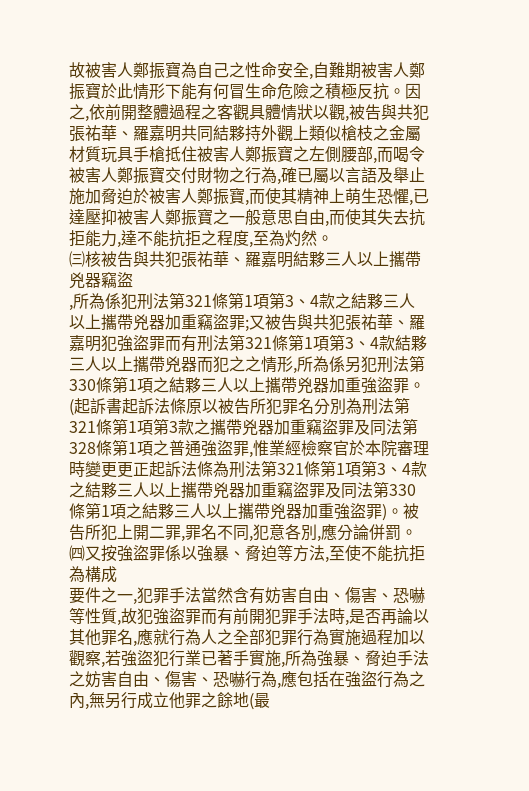故被害人鄭振寶為自己之性命安全,自難期被害人鄭振寶於此情形下能有何冒生命危險之積極反抗。因之,依前開整體過程之客觀具體情狀以觀,被告與共犯張祐華、羅嘉明共同結夥持外觀上類似槍枝之金屬材質玩具手槍抵住被害人鄭振寶之左側腰部,而喝令被害人鄭振寶交付財物之行為,確已屬以言語及舉止施加脅迫於被害人鄭振寶,而使其精神上萌生恐懼,已達壓抑被害人鄭振寶之一般意思自由,而使其失去抗拒能力,達不能抗拒之程度,至為灼然。
㈢核被告與共犯張祐華、羅嘉明結夥三人以上攜帶兇器竊盜
,所為係犯刑法第321條第1項第3、4款之結夥三人以上攜帶兇器加重竊盜罪;又被告與共犯張祐華、羅嘉明犯強盜罪而有刑法第321條第1項第3、4款結夥三人以上攜帶兇器而犯之之情形,所為係另犯刑法第330條第1項之結夥三人以上攜帶兇器加重強盜罪。(起訴書起訴法條原以被告所犯罪名分別為刑法第321條第1項第3款之攜帶兇器加重竊盜罪及同法第328條第1項之普通強盜罪,惟業經檢察官於本院審理時變更更正起訴法條為刑法第321條第1項第3、4款之結夥三人以上攜帶兇器加重竊盜罪及同法第330條第1項之結夥三人以上攜帶兇器加重強盜罪)。被告所犯上開二罪,罪名不同,犯意各別,應分論併罰。
㈣又按強盜罪係以強暴、脅迫等方法,至使不能抗拒為構成
要件之一,犯罪手法當然含有妨害自由、傷害、恐嚇等性質,故犯強盜罪而有前開犯罪手法時,是否再論以其他罪名,應就行為人之全部犯罪行為實施過程加以觀察,若強盜犯行業已著手實施,所為強暴、脅迫手法之妨害自由、傷害、恐嚇行為,應包括在強盜行為之內,無另行成立他罪之餘地(最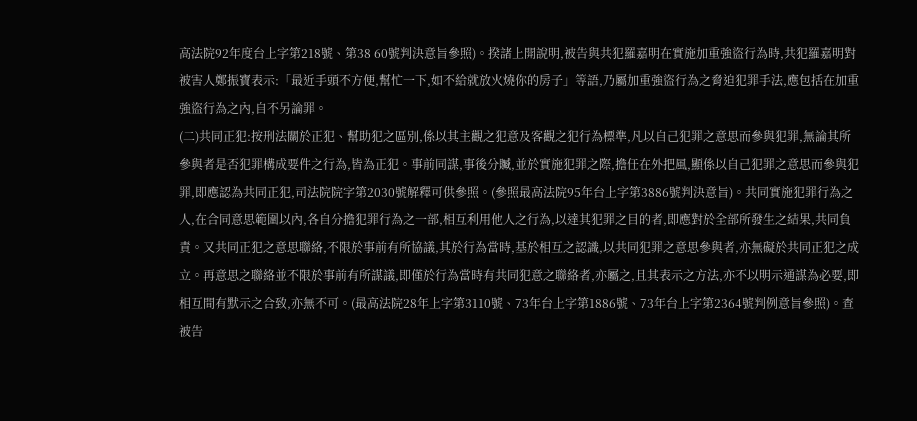高法院92年度台上字第218號、第38 60號判決意旨參照)。揆諸上開說明,被告與共犯羅嘉明在實施加重強盜行為時,共犯羅嘉明對被害人鄭振寶表示:「最近手頭不方便,幫忙一下,如不給就放火燒你的房子」等語,乃屬加重強盜行為之脅迫犯罪手法,應包括在加重強盜行為之內,自不另論罪。
(二)共同正犯:按刑法關於正犯、幫助犯之區別,係以其主觀之犯意及客觀之犯行為標準,凡以自己犯罪之意思而參與犯罪,無論其所參與者是否犯罪構成要件之行為,皆為正犯。事前同謀,事後分贓,並於實施犯罪之際,擔任在外把風,顯係以自己犯罪之意思而參與犯罪,即應認為共同正犯,司法院院字第2030號解釋可供參照。(參照最高法院95年台上字第3886號判決意旨)。共同實施犯罪行為之人,在合同意思範圍以內,各自分擔犯罪行為之一部,相互利用他人之行為,以達其犯罪之目的者,即應對於全部所發生之結果,共同負責。又共同正犯之意思聯絡,不限於事前有所協議,其於行為當時,基於相互之認識,以共同犯罪之意思參與者,亦無礙於共同正犯之成立。再意思之聯絡並不限於事前有所謀議,即僅於行為當時有共同犯意之聯絡者,亦屬之,且其表示之方法,亦不以明示通謀為必要,即相互間有默示之合致,亦無不可。(最高法院28年上字第3110號、73年台上字第1886號、73年台上字第2364號判例意旨參照)。查被告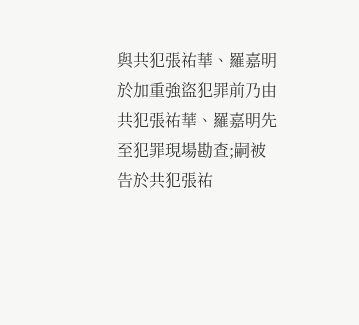與共犯張祐華、羅嘉明於加重強盜犯罪前乃由共犯張祐華、羅嘉明先至犯罪現場勘查;嗣被告於共犯張祐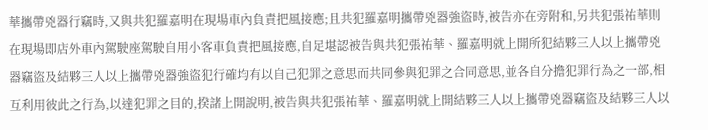華攜帶兇器行竊時,又與共犯羅嘉明在現場車內負責把風接應;且共犯羅嘉明攜帶兇器強盜時,被告亦在旁附和,另共犯張祐華則在現場即店外車內駕駛座駕駛自用小客車負責把風接應,自足堪認被告與共犯張祐華、羅嘉明就上開所犯結夥三人以上攜帶兇器竊盜及結夥三人以上攜帶兇器強盜犯行確均有以自己犯罪之意思而共同參與犯罪之合同意思,並各自分擔犯罪行為之一部,相互利用彼此之行為,以達犯罪之目的,揆諸上開說明,被告與共犯張祐華、羅嘉明就上開結夥三人以上攜帶兇器竊盜及結夥三人以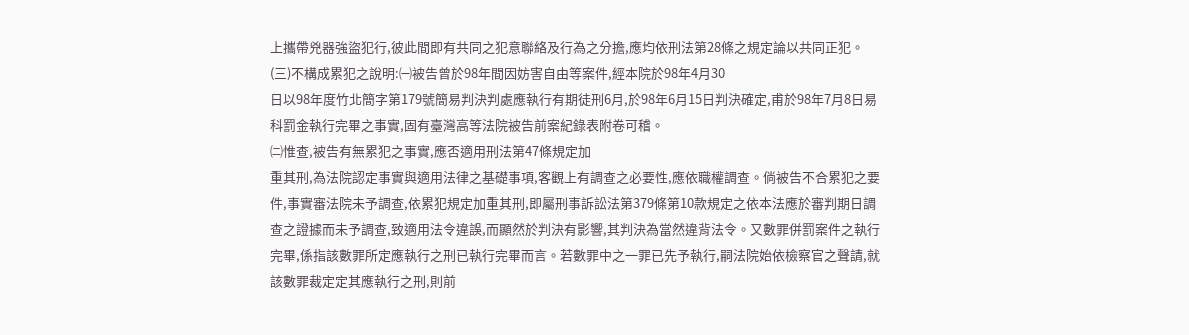上攜帶兇器強盜犯行,彼此間即有共同之犯意聯絡及行為之分擔,應均依刑法第28條之規定論以共同正犯。
(三)不構成累犯之說明:㈠被告曾於98年間因妨害自由等案件,經本院於98年4月30
日以98年度竹北簡字第179號簡易判決判處應執行有期徒刑6月,於98年6月15日判決確定,甫於98年7月8日易科罰金執行完畢之事實,固有臺灣高等法院被告前案紀錄表附卷可稽。
㈡惟查,被告有無累犯之事實,應否適用刑法第47條規定加
重其刑,為法院認定事實與適用法律之基礎事項,客觀上有調查之必要性,應依職權調查。倘被告不合累犯之要件,事實審法院未予調查,依累犯規定加重其刑,即屬刑事訴訟法第379條第10款規定之依本法應於審判期日調查之證據而未予調查,致適用法令違誤,而顯然於判決有影響,其判決為當然違背法令。又數罪併罰案件之執行完畢,係指該數罪所定應執行之刑已執行完畢而言。若數罪中之一罪已先予執行,嗣法院始依檢察官之聲請,就該數罪裁定定其應執行之刑,則前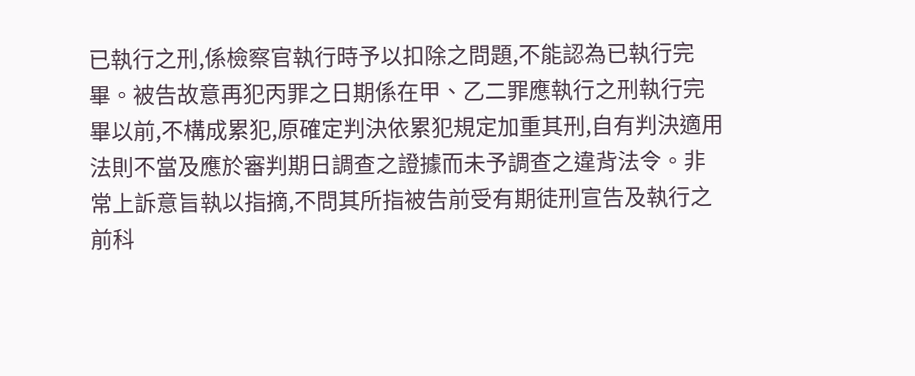已執行之刑,係檢察官執行時予以扣除之問題,不能認為已執行完畢。被告故意再犯丙罪之日期係在甲、乙二罪應執行之刑執行完畢以前,不構成累犯,原確定判決依累犯規定加重其刑,自有判決適用法則不當及應於審判期日調查之證據而未予調查之違背法令。非常上訴意旨執以指摘,不問其所指被告前受有期徒刑宣告及執行之前科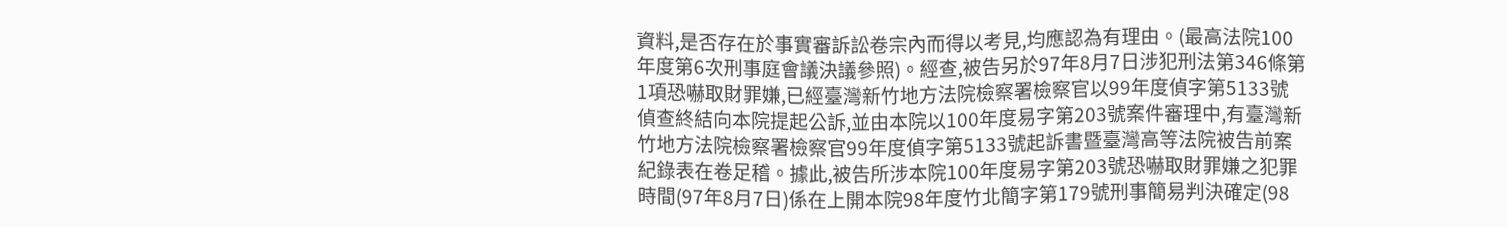資料,是否存在於事實審訴訟卷宗內而得以考見,均應認為有理由。(最高法院100年度第6次刑事庭會議決議參照)。經查,被告另於97年8月7日涉犯刑法第346條第1項恐嚇取財罪嫌,已經臺灣新竹地方法院檢察署檢察官以99年度偵字第5133號偵查終結向本院提起公訴,並由本院以100年度易字第203號案件審理中,有臺灣新竹地方法院檢察署檢察官99年度偵字第5133號起訴書暨臺灣高等法院被告前案紀錄表在卷足稽。據此,被告所涉本院100年度易字第203號恐嚇取財罪嫌之犯罪時間(97年8月7日)係在上開本院98年度竹北簡字第179號刑事簡易判決確定(98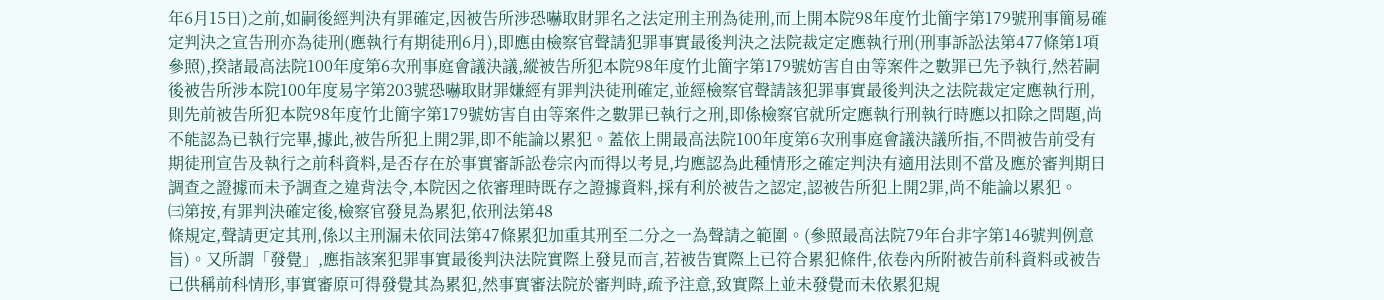年6月15日)之前,如嗣後經判決有罪確定,因被告所涉恐嚇取財罪名之法定刑主刑為徒刑,而上開本院98年度竹北簡字第179號刑事簡易確定判決之宣告刑亦為徒刑(應執行有期徒刑6月),即應由檢察官聲請犯罪事實最後判決之法院裁定定應執行刑(刑事訴訟法第477條第1項參照),揆諸最高法院100年度第6次刑事庭會議決議,縱被告所犯本院98年度竹北簡字第179號妨害自由等案件之數罪已先予執行,然若嗣後被告所涉本院100年度易字第203號恐嚇取財罪嫌經有罪判決徒刑確定,並經檢察官聲請該犯罪事實最後判決之法院裁定定應執行刑,則先前被告所犯本院98年度竹北簡字第179號妨害自由等案件之數罪已執行之刑,即係檢察官就所定應執行刑執行時應以扣除之問題,尚不能認為已執行完畢,據此,被告所犯上開2罪,即不能論以累犯。蓋依上開最高法院100年度第6次刑事庭會議決議所指,不問被告前受有期徒刑宣告及執行之前科資料,是否存在於事實審訴訟卷宗內而得以考見,均應認為此種情形之確定判決有適用法則不當及應於審判期日調查之證據而未予調查之違背法令,本院因之依審理時既存之證據資料,採有利於被告之認定,認被告所犯上開2罪,尚不能論以累犯。
㈢第按,有罪判決確定後,檢察官發見為累犯,依刑法第48
條規定,聲請更定其刑,係以主刑漏未依同法第47條累犯加重其刑至二分之一為聲請之範圍。(參照最高法院79年台非字第146號判例意旨)。又所謂「發覺」,應指該案犯罪事實最後判決法院實際上發見而言,若被告實際上已符合累犯條件,依卷內所附被告前科資料或被告已供稱前科情形,事實審原可得發覺其為累犯,然事實審法院於審判時,疏予注意,致實際上並未發覺而未依累犯規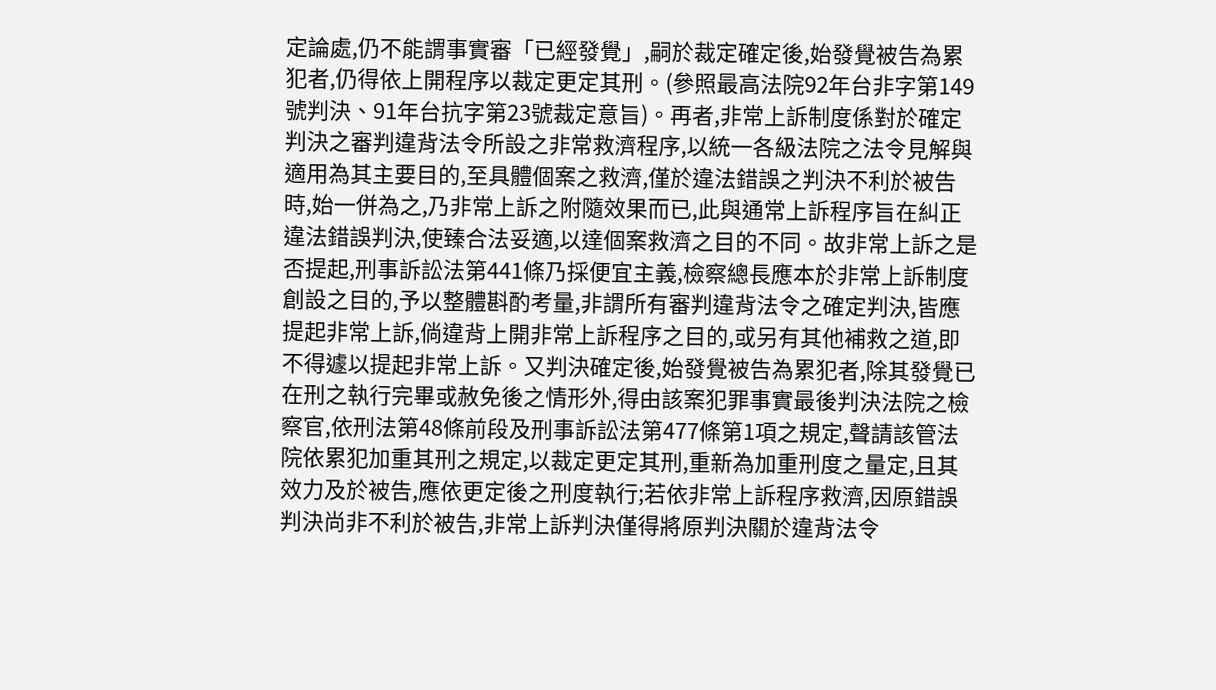定論處,仍不能謂事實審「已經發覺」,嗣於裁定確定後,始發覺被告為累犯者,仍得依上開程序以裁定更定其刑。(參照最高法院92年台非字第149號判決、91年台抗字第23號裁定意旨)。再者,非常上訴制度係對於確定判決之審判違背法令所設之非常救濟程序,以統一各級法院之法令見解與適用為其主要目的,至具體個案之救濟,僅於違法錯誤之判決不利於被告時,始一併為之,乃非常上訴之附隨效果而已,此與通常上訴程序旨在糾正違法錯誤判決,使臻合法妥適,以達個案救濟之目的不同。故非常上訴之是否提起,刑事訴訟法第441條乃採便宜主義,檢察總長應本於非常上訴制度創設之目的,予以整體斟酌考量,非謂所有審判違背法令之確定判決,皆應提起非常上訴,倘違背上開非常上訴程序之目的,或另有其他補救之道,即不得遽以提起非常上訴。又判決確定後,始發覺被告為累犯者,除其發覺已在刑之執行完畢或赦免後之情形外,得由該案犯罪事實最後判決法院之檢察官,依刑法第48條前段及刑事訴訟法第477條第1項之規定,聲請該管法院依累犯加重其刑之規定,以裁定更定其刑,重新為加重刑度之量定,且其效力及於被告,應依更定後之刑度執行;若依非常上訴程序救濟,因原錯誤判決尚非不利於被告,非常上訴判決僅得將原判決關於違背法令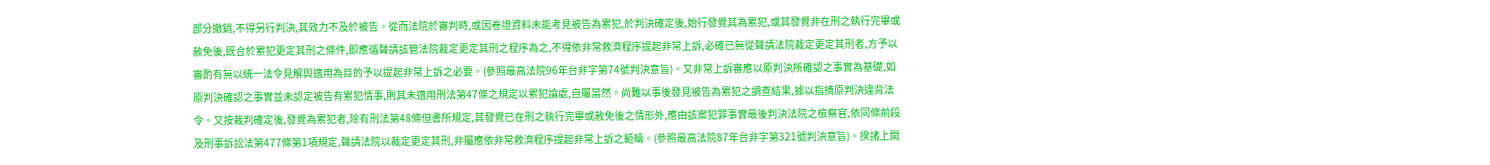部分撤銷,不得另行判決,其效力不及於被告。從而法院於審判時,或因卷證資料未能考見被告為累犯,於判決確定後,始行發覺其為累犯,或其發覺非在刑之執行完畢或赦免後,既合於累犯更定其刑之條件,即應循聲請該管法院裁定更定其刑之程序為之,不得依非常救濟程序提起非常上訴,必確已無從聲請法院裁定更定其刑者,方予以審酌有無以統一法令見解與適用為目的予以提起非常上訴之必要。(參照最高法院96年台非字第74號判決意旨)。又非常上訴審應以原判決所確認之事實為基礎,如原判決確認之事實並未認定被告有累犯情事,則其未適用刑法第47條之規定以累犯論處,自屬當然。尚難以事後發見被告為累犯之調查結果,據以指摘原判決違背法令。又按裁判確定後,發覺為累犯者,除有刑法第48條但書所規定,其發覺已在刑之執行完畢或赦免後之情形外,應由該案犯罪事實最後判決法院之檢察官,依同條前段及刑事訴訟法第477條第1項規定,聲請法院以裁定更定其刑,非屬應依非常救濟程序提起非常上訴之範疇。(參照最高法院87年台非字第321號判決意旨)。揆諸上開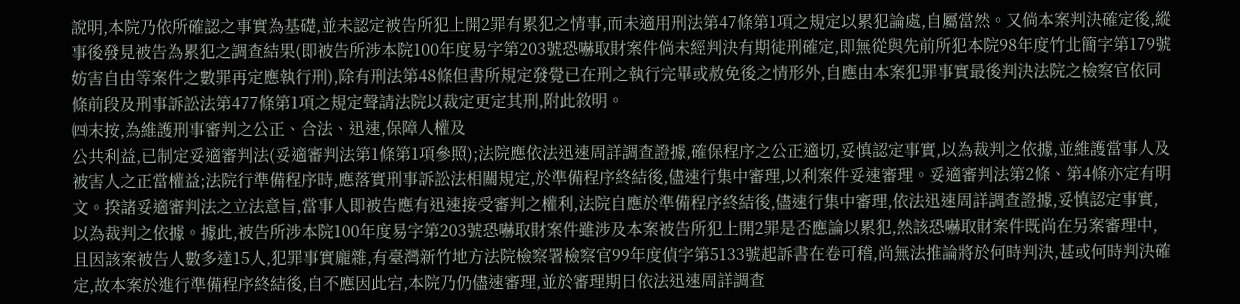說明,本院乃依所確認之事實為基礎,並未認定被告所犯上開2罪有累犯之情事,而未適用刑法第47條第1項之規定以累犯論處,自屬當然。又倘本案判決確定後,縱事後發見被告為累犯之調查結果(即被告所涉本院100年度易字第203號恐嚇取財案件倘未經判決有期徒刑確定,即無從與先前所犯本院98年度竹北簡字第179號妨害自由等案件之數罪再定應執行刑),除有刑法第48條但書所規定發覺已在刑之執行完畢或赦免後之情形外,自應由本案犯罪事實最後判決法院之檢察官依同條前段及刑事訴訟法第477條第1項之規定聲請法院以裁定更定其刑,附此敘明。
㈣末按,為維護刑事審判之公正、合法、迅速,保障人權及
公共利益,已制定妥適審判法(妥適審判法第1條第1項參照);法院應依法迅速周詳調查證據,確保程序之公正適切,妥慎認定事實,以為裁判之依據,並維護當事人及被害人之正當權益;法院行準備程序時,應落實刑事訴訟法相關規定,於準備程序終結後,儘速行集中審理,以利案件妥速審理。妥適審判法第2條、第4條亦定有明文。揆諸妥適審判法之立法意旨,當事人即被告應有迅速接受審判之權利,法院自應於準備程序終結後,儘速行集中審理,依法迅速周詳調查證據,妥慎認定事實,以為裁判之依據。據此,被告所涉本院100年度易字第203號恐嚇取財案件雖涉及本案被告所犯上開2罪是否應論以累犯,然該恐嚇取財案件既尚在另案審理中,且因該案被告人數多達15人,犯罪事實龐雜,有臺灣新竹地方法院檢察署檢察官99年度偵字第5133號起訴書在卷可稽,尚無法推論將於何時判決,甚或何時判決確定,故本案於進行準備程序終結後,自不應因此宕,本院乃仍儘速審理,並於審理期日依法迅速周詳調查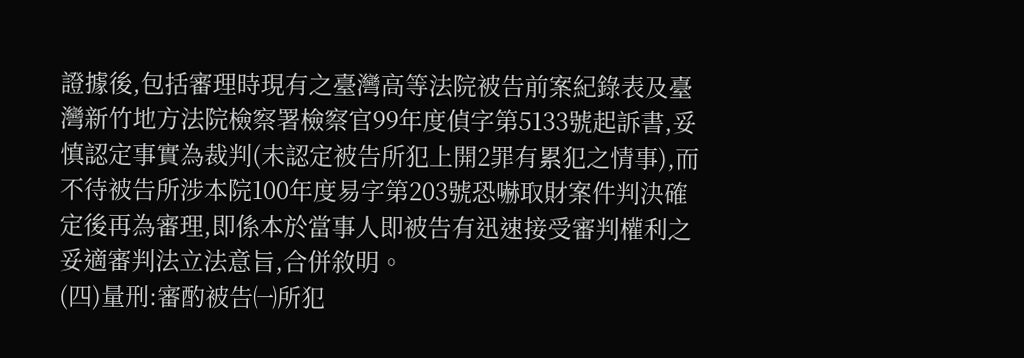證據後,包括審理時現有之臺灣高等法院被告前案紀錄表及臺灣新竹地方法院檢察署檢察官99年度偵字第5133號起訴書,妥慎認定事實為裁判(未認定被告所犯上開2罪有累犯之情事),而不待被告所涉本院100年度易字第203號恐嚇取財案件判決確定後再為審理,即係本於當事人即被告有迅速接受審判權利之妥適審判法立法意旨,合併敘明。
(四)量刑:審酌被告㈠所犯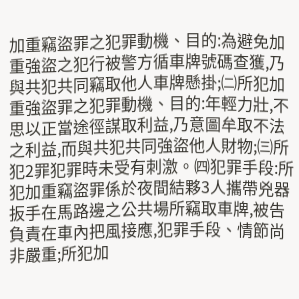加重竊盜罪之犯罪動機、目的:為避免加重強盜之犯行被警方循車牌號碼查獲,乃與共犯共同竊取他人車牌懸掛;㈡所犯加重強盜罪之犯罪動機、目的:年輕力壯,不思以正當途徑謀取利益,乃意圖牟取不法之利益,而與共犯共同強盜他人財物;㈢所犯2罪犯罪時未受有刺激。㈣犯罪手段:所犯加重竊盜罪係於夜間結夥3人攜帶兇器扳手在馬路邊之公共場所竊取車牌,被告負責在車內把風接應,犯罪手段、情節尚非嚴重;所犯加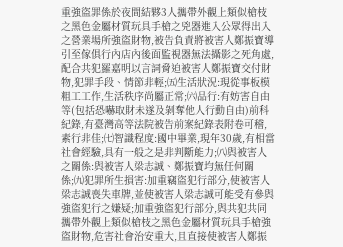重強盜罪係於夜間結夥3人攜帶外觀上類似槍枝之黑色金屬材質玩具手槍之兇器進入公眾得出入之營業場所強盜財物,被告負責將被害人鄭振寶導引至傢俱行內店內後面監視器無法攝影之死角處,配合共犯羅嘉明以言詞脅迫被害人鄭振寶交付財物,犯罪手段、情節非輕;㈤生活狀況:現從事板模粗工工作,生活秩序尚屬正常;㈥品行:有妨害自由等(包括恐嚇取財未遂及剝奪他人行動自由)前科紀錄,有臺灣高等法院被告前案紀錄表附卷可稽,素行非佳;㈦智識程度:國中畢業,現年30歲,有相當社會經驗,具有一般之是非判斷能力;㈧與被害人之關係:與被害人梁志誠、鄭振寶均無任何關係;㈨犯罪所生損害:加重竊盜犯行部分,使被害人梁志誠喪失車牌,並使被害人梁志誠可能受有參與強盜犯行之嫌疑;加重強盜犯行部分,與共犯共同攜帶外觀上類似槍枝之黑色金屬材質玩具手槍強盜財物,危害社會治安重大,且直接使被害人鄭振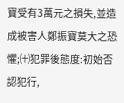寶受有3萬元之損失,並造成被害人鄭振寶莫大之恐懼;㈩犯罪後態度:初始否認犯行,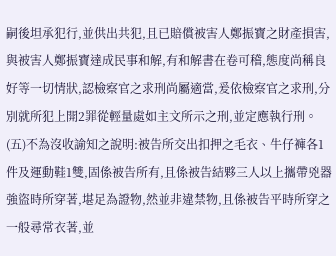嗣後坦承犯行,並供出共犯,且已賠償被害人鄭振寶之財產損害,與被害人鄭振寶達成民事和解,有和解書在卷可稽,態度尚稱良好等一切情狀,認檢察官之求刑尚屬適當,爰依檢察官之求刑,分別就所犯上開2罪從輕量處如主文所示之刑,並定應執行刑。
(五)不為沒收諭知之說明:被告所交出扣押之毛衣、牛仔褲各1件及運動鞋1雙,固係被告所有,且係被告結夥三人以上攜帶兇器強盜時所穿著,堪足為證物,然並非違禁物,且係被告平時所穿之一般尋常衣著,並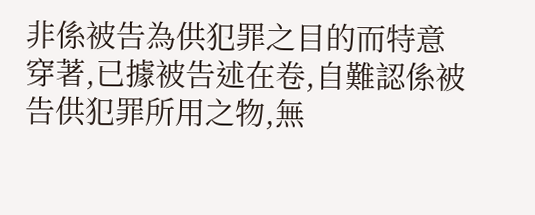非係被告為供犯罪之目的而特意穿著,已據被告述在卷,自難認係被告供犯罪所用之物,無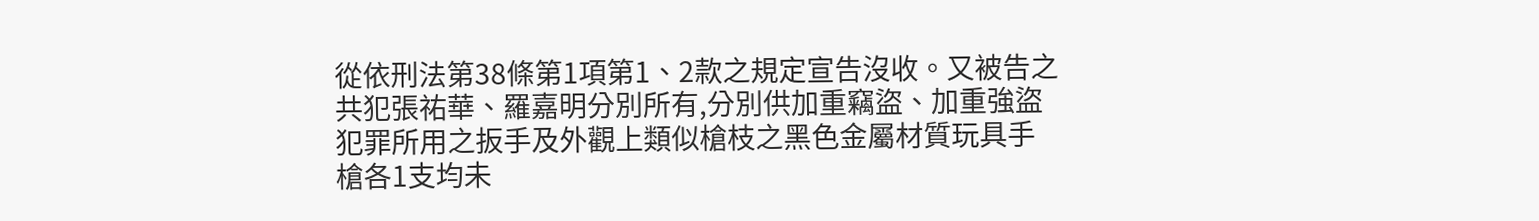從依刑法第38條第1項第1、2款之規定宣告沒收。又被告之共犯張祐華、羅嘉明分別所有,分別供加重竊盜、加重強盜犯罪所用之扳手及外觀上類似槍枝之黑色金屬材質玩具手槍各1支均未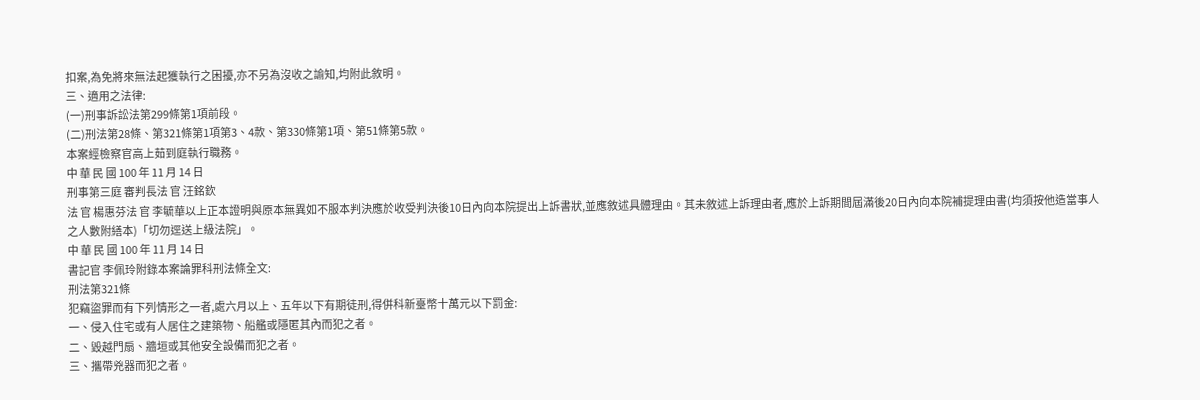扣案,為免將來無法起獲執行之困擾,亦不另為沒收之諭知,均附此敘明。
三、適用之法律:
(一)刑事訴訟法第299條第1項前段。
(二)刑法第28條、第321條第1項第3、4款、第330條第1項、第51條第5款。
本案經檢察官高上茹到庭執行職務。
中 華 民 國 100 年 11 月 14 日
刑事第三庭 審判長法 官 汪銘欽
法 官 楊惠芬法 官 李毓華以上正本證明與原本無異如不服本判決應於收受判決後10日內向本院提出上訴書狀,並應敘述具體理由。其未敘述上訴理由者,應於上訴期間屆滿後20日內向本院補提理由書(均須按他造當事人之人數附繕本)「切勿逕送上級法院」。
中 華 民 國 100 年 11 月 14 日
書記官 李佩玲附錄本案論罪科刑法條全文:
刑法第321條
犯竊盜罪而有下列情形之一者,處六月以上、五年以下有期徒刑,得併科新臺幣十萬元以下罰金:
一、侵入住宅或有人居住之建築物、船艦或隱匿其內而犯之者。
二、毀越門扇、牆垣或其他安全設備而犯之者。
三、攜帶兇器而犯之者。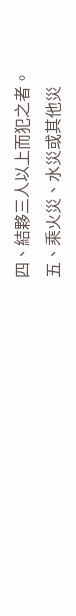四、結夥三人以上而犯之者。
五、乘火災、水災或其他災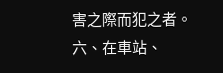害之際而犯之者。
六、在車站、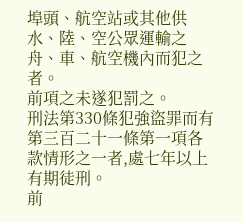埠頭、航空站或其他供水、陸、空公眾運輸之舟、車、航空機內而犯之者。
前項之未遂犯罰之。
刑法第330條犯強盜罪而有第三百二十一條第一項各款情形之一者,處七年以上有期徒刑。
前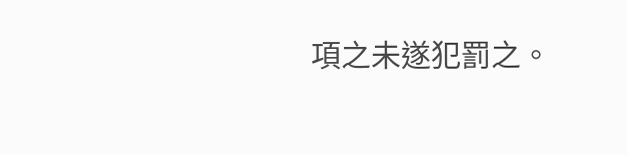項之未遂犯罰之。